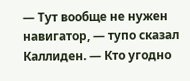— Тут вообще не нужен навигатор, — тупо сказал Каллиден. — Кто угодно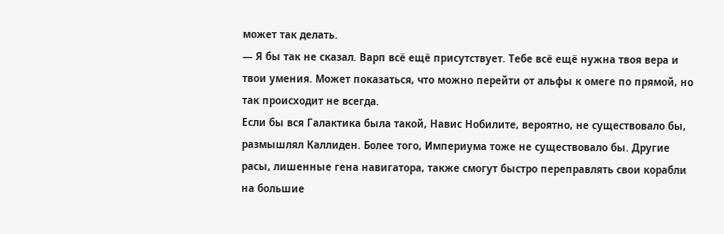может так делать.
— Я бы так не сказал. Варп всё ещё присутствует. Тебе всё ещё нужна твоя вера и твои умения. Может показаться, что можно перейти от альфы к омеге по прямой, но так происходит не всегда.
Если бы вся Галактика была такой, Навис Нобилите, вероятно, не существовало бы, размышлял Каллиден. Более того, Империума тоже не существовало бы. Другие расы, лишенные гена навигатора, также смогут быстро переправлять свои корабли на большие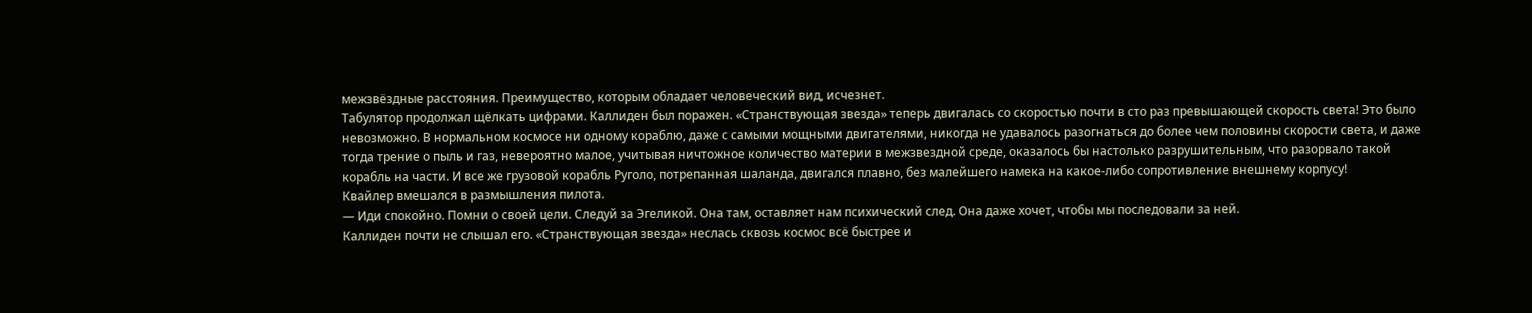межзвёздные расстояния. Преимущество, которым обладает человеческий вид, исчезнет.
Табулятор продолжал щёлкать цифрами. Каллиден был поражен. «Странствующая звезда» теперь двигалась со скоростью почти в сто раз превышающей скорость света! Это было невозможно. В нормальном космосе ни одному кораблю, даже с самыми мощными двигателями, никогда не удавалось разогнаться до более чем половины скорости света, и даже тогда трение о пыль и газ, невероятно малое, учитывая ничтожное количество материи в межзвездной среде, оказалось бы настолько разрушительным, что разорвало такой корабль на части. И все же грузовой корабль Руголо, потрепанная шаланда, двигался плавно, без малейшего намека на какое-либо сопротивление внешнему корпусу!
Квайлер вмешался в размышления пилота.
— Иди спокойно. Помни о своей цели. Следуй за Эгеликой. Она там, оставляет нам психический след. Она даже хочет, чтобы мы последовали за ней.
Каллиден почти не слышал его. «Странствующая звезда» неслась сквозь космос всё быстрее и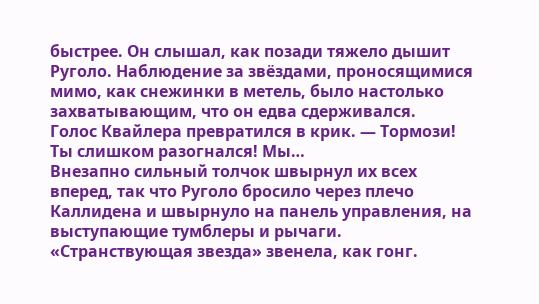быстрее. Он слышал, как позади тяжело дышит Руголо. Наблюдение за звёздами, проносящимися мимо, как снежинки в метель, было настолько захватывающим, что он едва сдерживался.
Голос Квайлера превратился в крик. — Тормози! Ты слишком разогнался! Мы…
Внезапно сильный толчок швырнул их всех вперед, так что Руголо бросило через плечо Каллидена и швырнуло на панель управления, на выступающие тумблеры и рычаги. «Странствующая звезда» звенела, как гонг.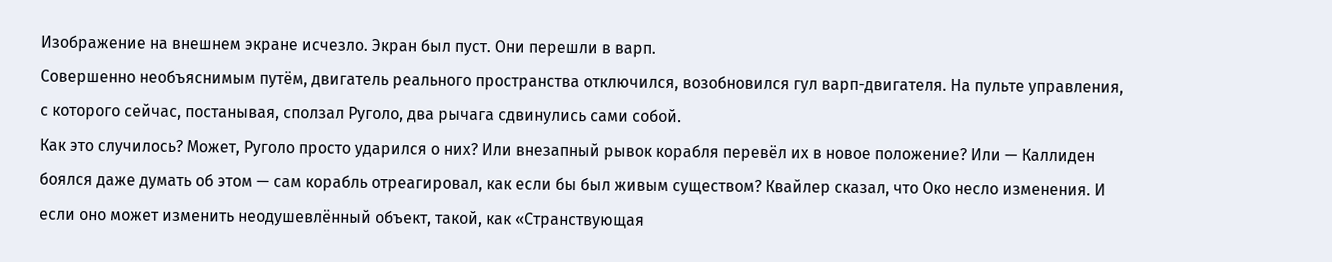Изображение на внешнем экране исчезло. Экран был пуст. Они перешли в варп.
Совершенно необъяснимым путём, двигатель реального пространства отключился, возобновился гул варп-двигателя. На пульте управления, с которого сейчас, постанывая, сползал Руголо, два рычага сдвинулись сами собой.
Как это случилось? Может, Руголо просто ударился о них? Или внезапный рывок корабля перевёл их в новое положение? Или — Каллиден боялся даже думать об этом — сам корабль отреагировал, как если бы был живым существом? Квайлер сказал, что Око несло изменения. И если оно может изменить неодушевлённый объект, такой, как «Странствующая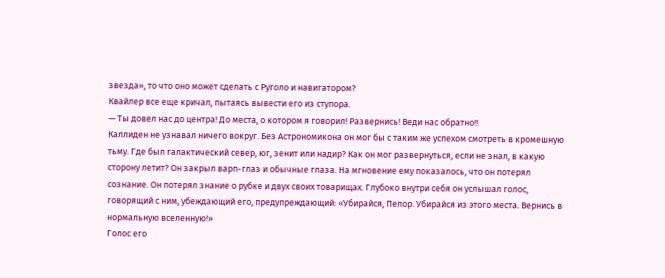звезда», то что оно может сделать с Руголо и навигатором?
Квайлер все еще кричал, пытаясь вывести его из ступора.
— Ты довел нас до центра! До места, о котором я говорил! Развернись! Веди нас обратно!!
Каллиден не узнавал ничего вокруг. Без Астрономикона он мог бы с таким же успехом смотреть в кромешную тьму. Где был галактический север, юг, зенит или надир? Как он мог развернуться, если не знал, в какую сторону летит? Он закрыл варп-глаз и обычные глаза. На мгновение ему показалось, что он потерял сознание. Он потерял знание о рубке и двух своих товарищах. Глубоко внутри себя он услышал голос, говорящий с ним, убеждающий его, предупреждающий: «Убирайся, Пелор. Убирайся из этого места. Вернись в нормальную вселенную!»
Голос его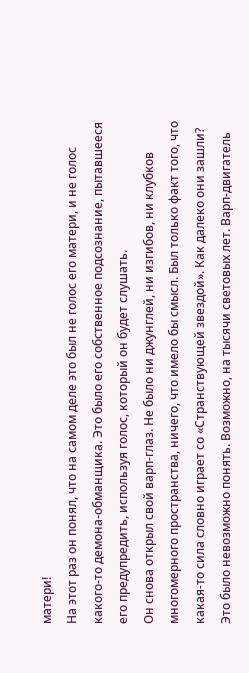матери!
На этот раз он понял, что на самом деле это был не голос его матери, и не голос какого-то демона-обманщика. Это было его собственное подсознание, пытавшееся его предупредить, используя голос, который он будет слушать.
Он снова открыл свой варп-глаз. Не было ни джунглей, ни изгибов, ни клубков многомерного пространства, ничего, что имело бы смысл. Был только факт того, что какая-то сила словно играет со «Странствующей звездой». Как далеко они зашли? Это было невозможно понять. Возможно, на тысячи световых лет. Варп-двигатель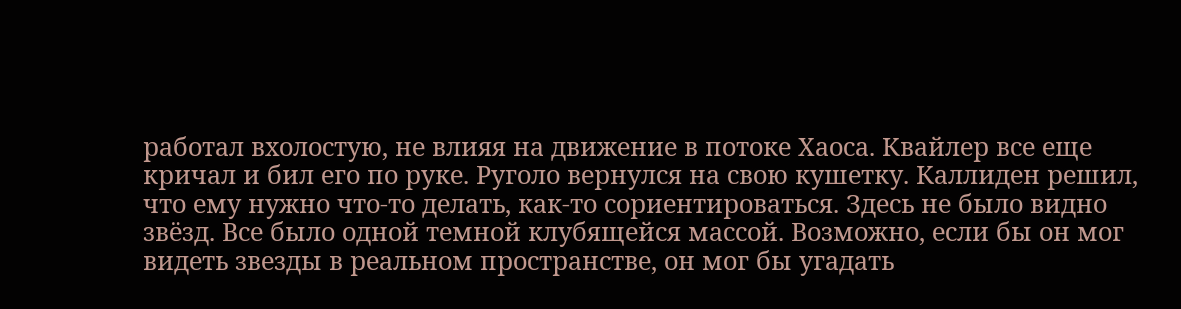работал вхолостую, не влияя на движение в потоке Хаоса. Квайлер все еще кричал и бил его по руке. Руголо вернулся на свою кушетку. Каллиден решил, что ему нужно что-то делать, как-то сориентироваться. Здесь не было видно звёзд. Все было одной темной клубящейся массой. Возможно, если бы он мог видеть звезды в реальном пространстве, он мог бы угадать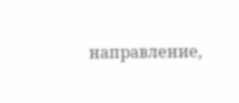направление,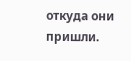откуда они пришли.